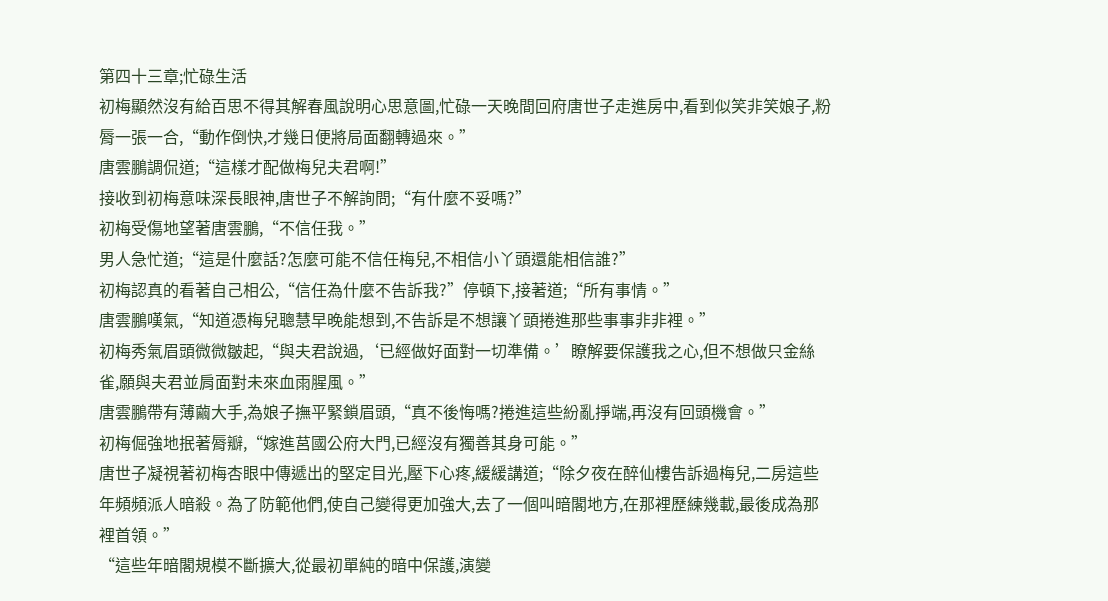第四十三章;忙碌生活
初梅顯然沒有給百思不得其解春風說明心思意圖,忙碌一天晚間回府唐世子走進房中,看到似笑非笑娘子,粉脣一張一合,“動作倒快,才幾日便將局面翻轉過來。”
唐雲鵬調侃道;“這樣才配做梅兒夫君啊!”
接收到初梅意味深長眼神,唐世子不解詢問;“有什麼不妥嗎?”
初梅受傷地望著唐雲鵬,“不信任我。”
男人急忙道;“這是什麼話?怎麼可能不信任梅兒,不相信小丫頭還能相信誰?”
初梅認真的看著自己相公,“信任為什麼不告訴我?”停頓下,接著道;“所有事情。”
唐雲鵬嘆氣,“知道憑梅兒聰慧早晚能想到,不告訴是不想讓丫頭捲進那些事事非非裡。”
初梅秀氣眉頭微微皺起,“與夫君說過,‘已經做好面對一切準備。’瞭解要保護我之心,但不想做只金絲雀,願與夫君並肩面對未來血雨腥風。”
唐雲鵬帶有薄繭大手,為娘子撫平緊鎖眉頭,“真不後悔嗎?捲進這些紛亂掙端,再沒有回頭機會。”
初梅倔強地抿著脣瓣,“嫁進莒國公府大門,已經沒有獨善其身可能。”
唐世子凝視著初梅杏眼中傳遞出的堅定目光,壓下心疼,緩緩講道;“除夕夜在醉仙樓告訴過梅兒,二房這些年頻頻派人暗殺。為了防範他們,使自己變得更加強大,去了一個叫暗閣地方,在那裡歷練幾載,最後成為那裡首領。”
“這些年暗閣規模不斷擴大,從最初單純的暗中保護,演變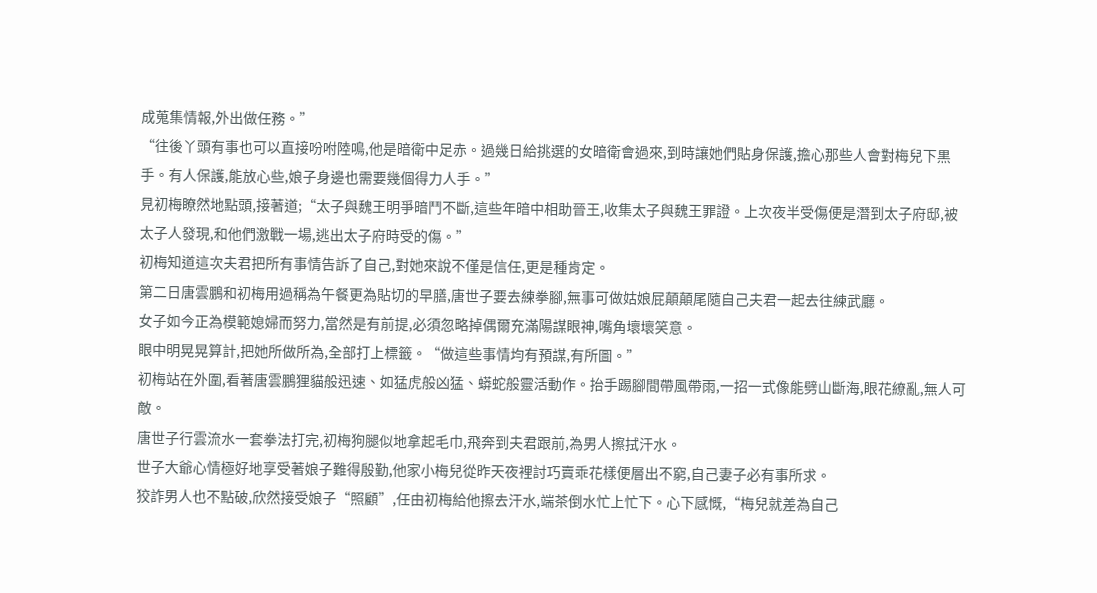成蒐集情報,外出做任務。”
“往後丫頭有事也可以直接吩咐陸鳴,他是暗衛中足赤。過幾日給挑選的女暗衛會過來,到時讓她們貼身保護,擔心那些人會對梅兒下黒手。有人保護,能放心些,娘子身邊也需要幾個得力人手。”
見初梅瞭然地點頭,接著道;“太子與魏王明爭暗鬥不斷,這些年暗中相助晉王,收集太子與魏王罪證。上次夜半受傷便是潛到太子府邸,被太子人發現,和他們激戰一場,逃出太子府時受的傷。”
初梅知道這次夫君把所有事情告訴了自己,對她來說不僅是信任,更是種肯定。
第二日唐雲鵬和初梅用過稱為午餐更為貼切的早膳,唐世子要去練拳腳,無事可做姑娘屁顛顛尾隨自己夫君一起去往練武廳。
女子如今正為模範媳婦而努力,當然是有前提,必須忽略掉偶爾充滿陽謀眼神,嘴角壞壞笑意。
眼中明晃晃算計,把她所做所為,全部打上標籤。“做這些事情均有預謀,有所圖。”
初梅站在外圍,看著唐雲鵬狸貓般迅速、如猛虎般凶猛、蟒蛇般靈活動作。抬手踢腳間帶風帶雨,一招一式像能劈山斷海,眼花繚亂,無人可敵。
唐世子行雲流水一套拳法打完,初梅狗腿似地拿起毛巾,飛奔到夫君跟前,為男人擦拭汗水。
世子大爺心情極好地享受著娘子難得殷勤,他家小梅兒從昨天夜裡討巧賣乖花樣便層出不窮,自己妻子必有事所求。
狡詐男人也不點破,欣然接受娘子“照顧”,任由初梅給他擦去汗水,端茶倒水忙上忙下。心下感慨,“梅兒就差為自己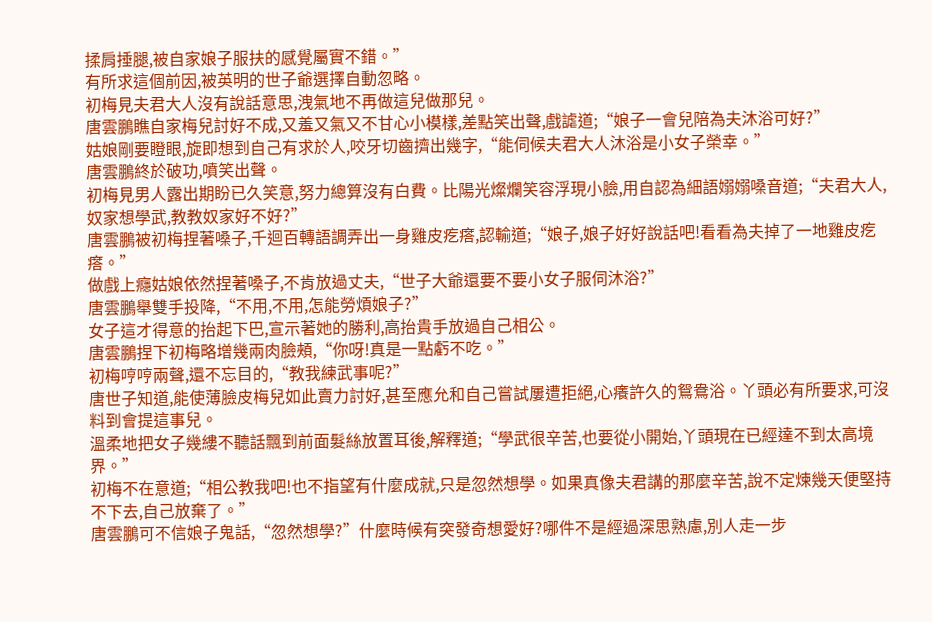揉肩捶腿,被自家娘子服扶的感覺屬實不錯。”
有所求這個前因,被英明的世子爺選擇自動忽略。
初梅見夫君大人沒有說話意思,洩氣地不再做這兒做那兒。
唐雲鵬瞧自家梅兒討好不成,又羞又氣又不甘心小模樣,差點笑出聲,戲謔道;“娘子一會兒陪為夫沐浴可好?”
姑娘剛要瞪眼,旋即想到自己有求於人,咬牙切齒擠出幾字,“能伺候夫君大人沐浴是小女子榮幸。”
唐雲鵬終於破功,噴笑出聲。
初梅見男人露出期盼已久笑意,努力總算沒有白費。比陽光燦爛笑容浮現小臉,用自認為細語嫋嫋嗓音道;“夫君大人,奴家想學武,教教奴家好不好?”
唐雲鵬被初梅捏著嗓子,千迴百轉語調弄出一身雞皮疙瘩,認輸道;“娘子,娘子好好說話吧!看看為夫掉了一地雞皮疙瘩。”
做戲上癮姑娘依然捏著嗓子,不肯放過丈夫,“世子大爺還要不要小女子服伺沐浴?”
唐雲鵬舉雙手投降,“不用,不用,怎能勞煩娘子?”
女子這才得意的抬起下巴,宣示著她的勝利,高抬貴手放過自己相公。
唐雲鵬捏下初梅略增幾兩肉臉頰,“你呀!真是一點虧不吃。”
初梅哼哼兩聲,還不忘目的,“教我練武事呢?”
唐世子知道,能使薄臉皮梅兒如此賣力討好,甚至應允和自己嘗試屢遭拒絕,心癢許久的鴛鴦浴。丫頭必有所要求,可沒料到會提這事兒。
溫柔地把女子幾縷不聽話飄到前面髮絲放置耳後,解釋道;“學武很辛苦,也要從小開始,丫頭現在已經達不到太高境界。”
初梅不在意道;“相公教我吧!也不指望有什麼成就,只是忽然想學。如果真像夫君講的那麼辛苦,說不定煉幾天便堅持不下去,自己放棄了。”
唐雲鵬可不信娘子鬼話,“忽然想學?”什麼時候有突發奇想愛好?哪件不是經過深思熟慮,別人走一步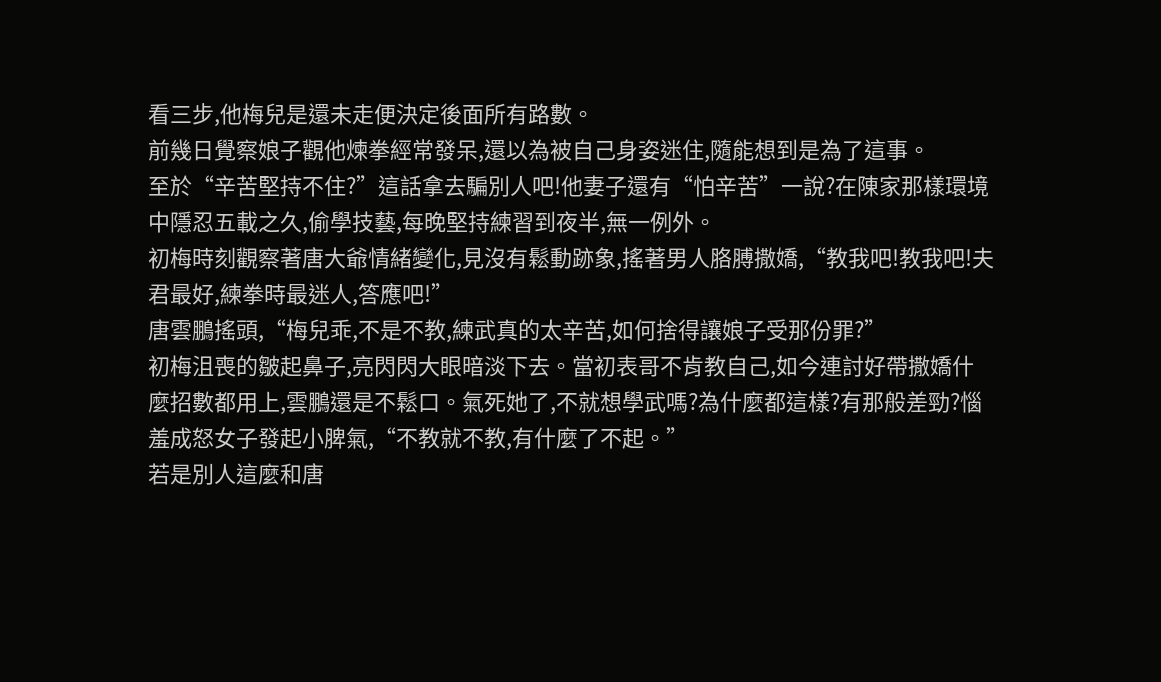看三步,他梅兒是還未走便決定後面所有路數。
前幾日覺察娘子觀他煉拳經常發呆,還以為被自己身姿迷住,隨能想到是為了這事。
至於“辛苦堅持不住?”這話拿去騙別人吧!他妻子還有“怕辛苦”一說?在陳家那樣環境中隱忍五載之久,偷學技藝,每晚堅持練習到夜半,無一例外。
初梅時刻觀察著唐大爺情緒變化,見沒有鬆動跡象,搖著男人胳膊撒嬌,“教我吧!教我吧!夫君最好,練拳時最迷人,答應吧!”
唐雲鵬搖頭,“梅兒乖,不是不教,練武真的太辛苦,如何捨得讓娘子受那份罪?”
初梅沮喪的皺起鼻子,亮閃閃大眼暗淡下去。當初表哥不肯教自己,如今連討好帶撒嬌什麼招數都用上,雲鵬還是不鬆口。氣死她了,不就想學武嗎?為什麼都這樣?有那般差勁?惱羞成怒女子發起小脾氣,“不教就不教,有什麼了不起。”
若是別人這麼和唐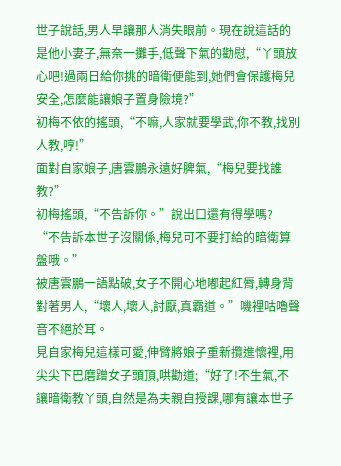世子說話,男人早讓那人消失眼前。現在說這話的是他小妻子,無奈一攤手,低聲下氣的勸慰,“丫頭放心吧!過兩日給你挑的暗衛便能到,她們會保護梅兒安全,怎麼能讓娘子置身險境?”
初梅不依的搖頭,“不嘛,人家就要學武,你不教,找別人教,哼!”
面對自家娘子,唐雲鵬永遠好脾氣,“梅兒要找誰教?”
初梅搖頭,“不告訴你。”說出口還有得學嗎?
“不告訴本世子沒關係,梅兒可不要打給的暗衛算盤哦。”
被唐雲鵬一語點破,女子不開心地嘟起紅脣,轉身背對著男人,“壞人,壞人,討厭,真霸道。”嘰裡咕嚕聲音不絕於耳。
見自家梅兒這樣可愛,伸臂將娘子重新攬進懷裡,用尖尖下巴磨蹭女子頭頂,哄勸道;“好了!不生氣,不讓暗衛教丫頭,自然是為夫親自授課,哪有讓本世子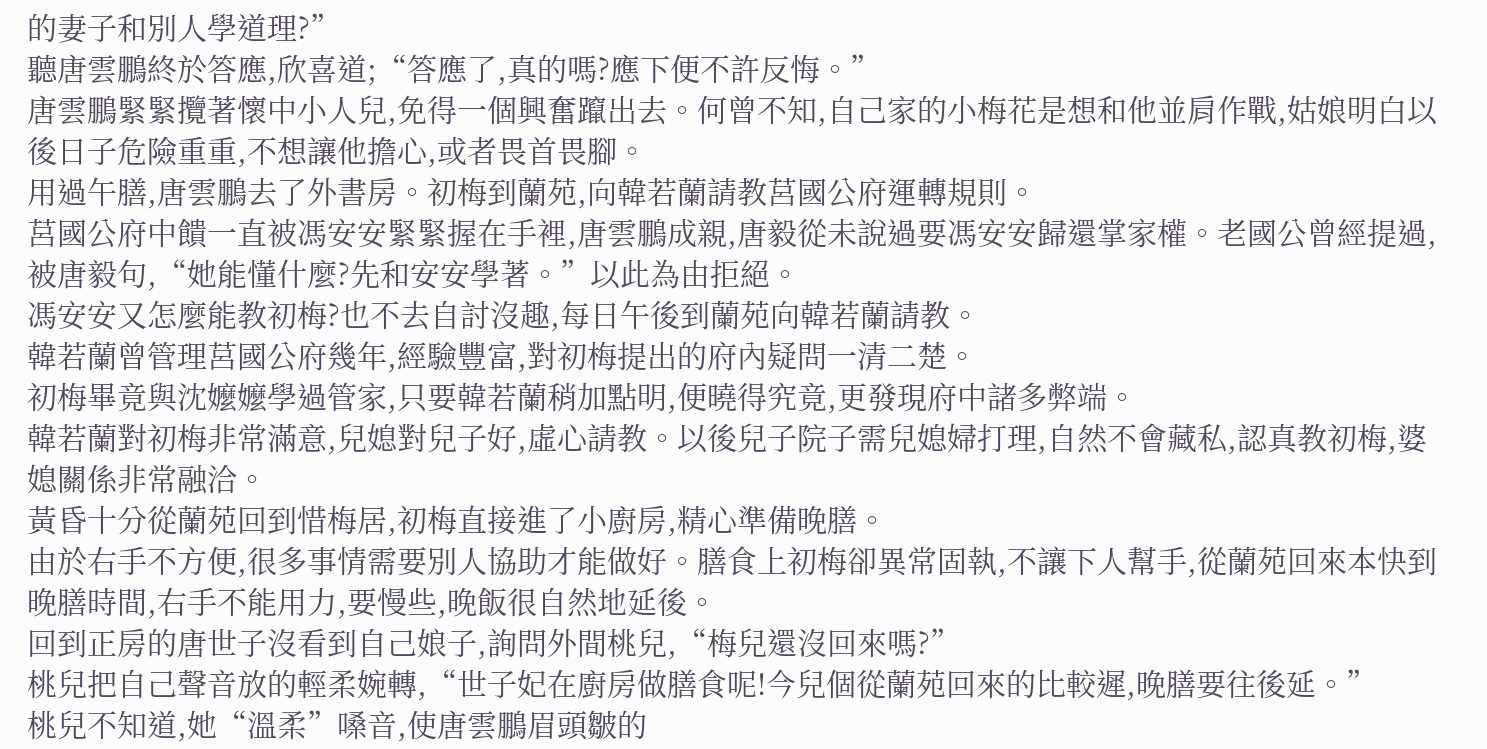的妻子和別人學道理?”
聽唐雲鵬終於答應,欣喜道;“答應了,真的嗎?應下便不許反悔。”
唐雲鵬緊緊攬著懷中小人兒,免得一個興奮躥出去。何曾不知,自己家的小梅花是想和他並肩作戰,姑娘明白以後日子危險重重,不想讓他擔心,或者畏首畏腳。
用過午膳,唐雲鵬去了外書房。初梅到蘭苑,向韓若蘭請教莒國公府運轉規則。
莒國公府中饋一直被馮安安緊緊握在手裡,唐雲鵬成親,唐毅從未說過要馮安安歸還掌家權。老國公曾經提過,被唐毅句,“她能懂什麼?先和安安學著。”以此為由拒絕。
馮安安又怎麼能教初梅?也不去自討沒趣,每日午後到蘭苑向韓若蘭請教。
韓若蘭曾管理莒國公府幾年,經驗豐富,對初梅提出的府內疑問一清二楚。
初梅畢竟與沈嬤嬤學過管家,只要韓若蘭稍加點明,便曉得究竟,更發現府中諸多弊端。
韓若蘭對初梅非常滿意,兒媳對兒子好,虛心請教。以後兒子院子需兒媳婦打理,自然不會藏私,認真教初梅,婆媳關係非常融洽。
黃昏十分從蘭苑回到惜梅居,初梅直接進了小廚房,精心準備晚膳。
由於右手不方便,很多事情需要別人協助才能做好。膳食上初梅卻異常固執,不讓下人幫手,從蘭苑回來本快到晚膳時間,右手不能用力,要慢些,晚飯很自然地延後。
回到正房的唐世子沒看到自己娘子,詢問外間桃兒,“梅兒還沒回來嗎?”
桃兒把自己聲音放的輕柔婉轉,“世子妃在廚房做膳食呢!今兒個從蘭苑回來的比較遲,晚膳要往後延。”
桃兒不知道,她“溫柔”嗓音,使唐雲鵬眉頭皺的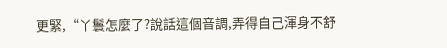更緊,“丫鬟怎麼了?說話這個音調,弄得自己渾身不舒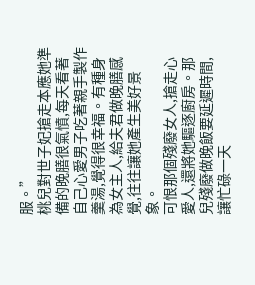服。”
桃兒對世子妃搶走本應她準備的晚膳很氣憤,每天看著自己心愛男子吃著親手製作羹湯,覺得很幸福。有種身為女主人,給夫君做晚膳感覺,往往讓她產生美好景象。
可恨那個殘廢女人,搶走心愛人,還將她驅逐廚房。那兒殘廢做晚飯要延遲時間,讓忙碌一天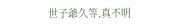世子爺久等,真不明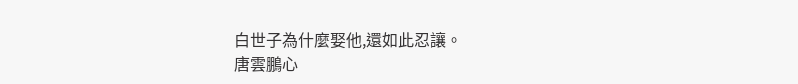白世子為什麼娶他,還如此忍讓。
唐雲鵬心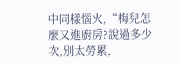中同樣惱火,“梅兒怎麼又進廚房?說過多少次,別太勞累,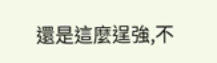還是這麼逞強,不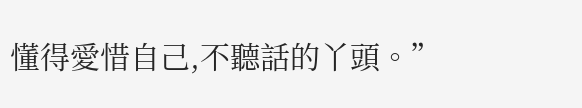懂得愛惜自己,不聽話的丫頭。”